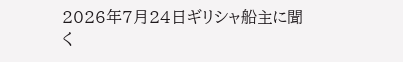2026年7月24日ギリシャ船主に聞く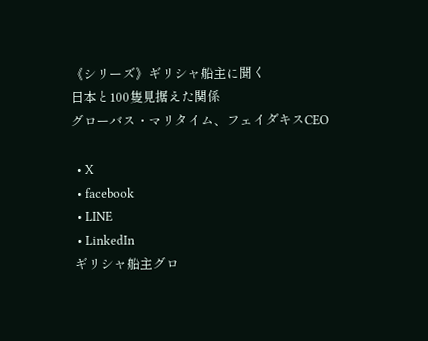《シリーズ》ギリシャ船主に聞く
日本と100隻見据えた関係
グローバス・マリタイム、フェイダキスCEO

  • X
  • facebook
  • LINE
  • LinkedIn
 ギリシャ船主グロ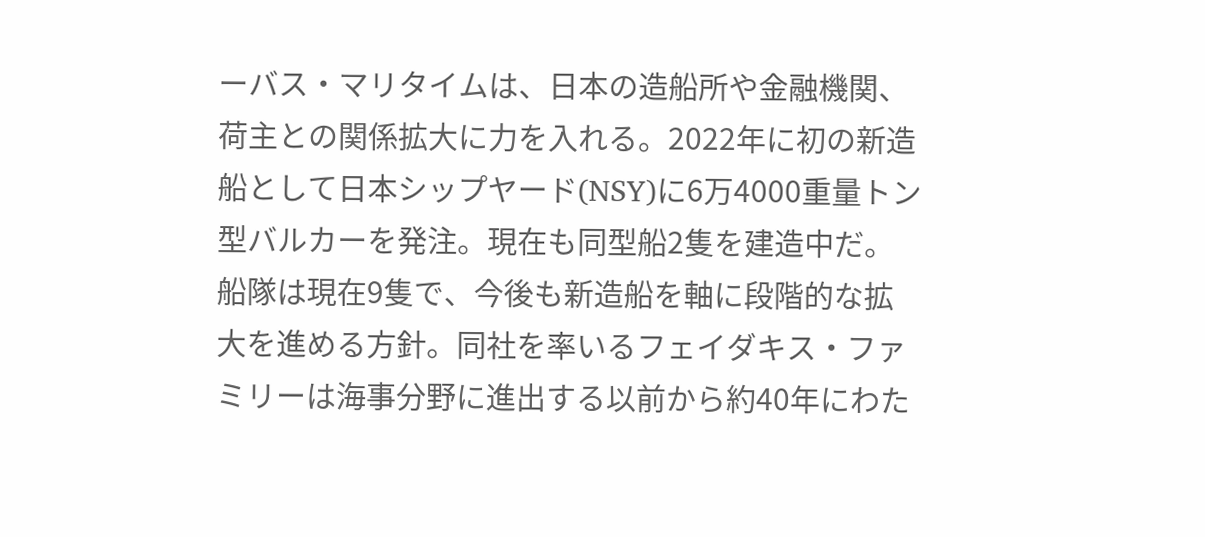ーバス・マリタイムは、日本の造船所や金融機関、荷主との関係拡大に力を入れる。2022年に初の新造船として日本シップヤード(NSY)に6万4000重量トン型バルカーを発注。現在も同型船2隻を建造中だ。船隊は現在9隻で、今後も新造船を軸に段階的な拡大を進める方針。同社を率いるフェイダキス・ファミリーは海事分野に進出する以前から約40年にわた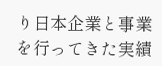り日本企業と事業を行ってきた実績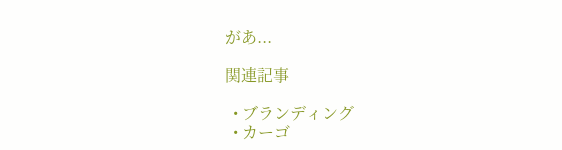があ...

関連記事

  • ブランディング
  • カーゴ